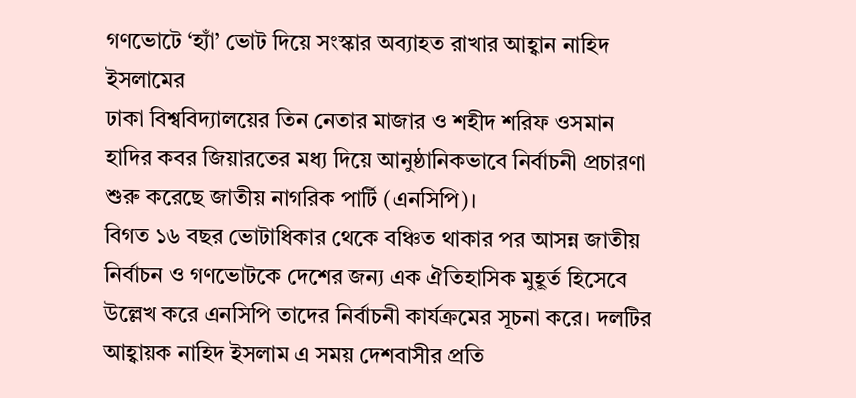গণভোটে ‘হ্যাঁ’ ভোট দিয়ে সংস্কার অব্যাহত রাখার আহ্বান নাহিদ ইসলামের
ঢাকা বিশ্ববিদ্যালয়ের তিন নেতার মাজার ও শহীদ শরিফ ওসমান হাদির কবর জিয়ারতের মধ্য দিয়ে আনুষ্ঠানিকভাবে নির্বাচনী প্রচারণা শুরু করেছে জাতীয় নাগরিক পার্টি (এনসিপি)।
বিগত ১৬ বছর ভোটাধিকার থেকে বঞ্চিত থাকার পর আসন্ন জাতীয় নির্বাচন ও গণভোটকে দেশের জন্য এক ঐতিহাসিক মুহূর্ত হিসেবে উল্লেখ করে এনসিপি তাদের নির্বাচনী কার্যক্রমের সূচনা করে। দলটির আহ্বায়ক নাহিদ ইসলাম এ সময় দেশবাসীর প্রতি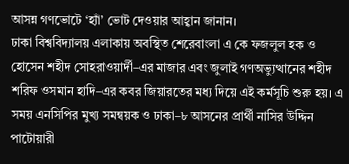আসন্ন গণভোটে ‘হ্যাঁ’ ভোট দেওয়ার আহ্বান জানান।
ঢাকা বিশ্ববিদ্যালয় এলাকায় অবস্থিত শেরেবাংলা এ কে ফজলুল হক ও হোসেন শহীদ সোহরাওয়ার্দী–এর মাজার এবং জুলাই গণঅভ্যুত্থানের শহীদ শরিফ ওসমান হাদি–এর কবর জিয়ারতের মধ্য দিয়ে এই কর্মসূচি শুরু হয়। এ সময় এনসিপির মুখ্য সমন্বয়ক ও ঢাকা–৮ আসনের প্রার্থী নাসির উদ্দিন পাটোয়ারী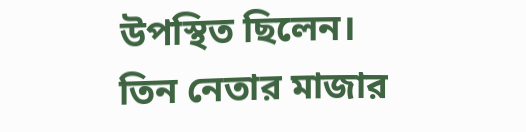উপস্থিত ছিলেন।
তিন নেতার মাজার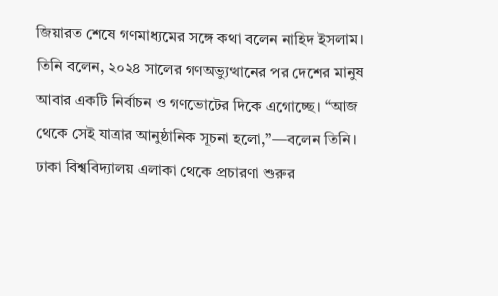জিয়ারত শেষে গণমাধ্যমের সঙ্গে কথা বলেন নাহিদ ইসলাম। তিনি বলেন, ২০২৪ সালের গণঅভ্যুত্থানের পর দেশের মানুষ আবার একটি নির্বাচন ও গণভোটের দিকে এগোচ্ছে। “আজ থেকে সেই যাত্রার আনুষ্ঠানিক সূচনা হলো,”—বলেন তিনি।
ঢাকা বিশ্ববিদ্যালয় এলাকা থেকে প্রচারণা শুরুর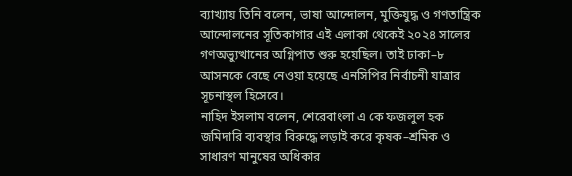ব্যাখ্যায় তিনি বলেন, ভাষা আন্দোলন, মুক্তিযুদ্ধ ও গণতান্ত্রিক আন্দোলনের সূতিকাগার এই এলাকা থেকেই ২০২৪ সালের গণঅভ্যুত্থানের অগ্নিপাত শুরু হয়েছিল। তাই ঢাকা–৮ আসনকে বেছে নেওয়া হয়েছে এনসিপির নির্বাচনী যাত্রার সূচনাস্থল হিসেবে।
নাহিদ ইসলাম বলেন, শেরেবাংলা এ কে ফজলুল হক জমিদারি ব্যবস্থার বিরুদ্ধে লড়াই করে কৃষক–শ্রমিক ও সাধারণ মানুষের অধিকার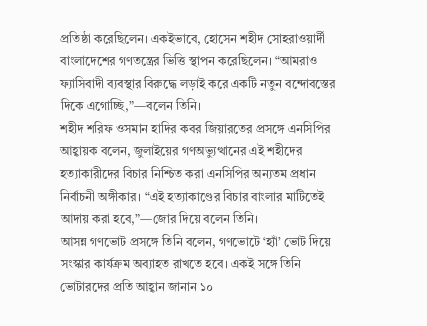প্রতিষ্ঠা করেছিলেন। একইভাবে, হোসেন শহীদ সোহরাওয়ার্দী বাংলাদেশের গণতন্ত্রের ভিত্তি স্থাপন করেছিলেন। “আমরাও ফ্যাসিবাদী ব্যবস্থার বিরুদ্ধে লড়াই করে একটি নতুন বন্দোবস্তের দিকে এগোচ্ছি,”—বলেন তিনি।
শহীদ শরিফ ওসমান হাদির কবর জিয়ারতের প্রসঙ্গে এনসিপির আহ্বায়ক বলেন, জুলাইয়ের গণঅভ্যুত্থানের এই শহীদের হত্যাকারীদের বিচার নিশ্চিত করা এনসিপির অন্যতম প্রধান নির্বাচনী অঙ্গীকার। “এই হত্যাকাণ্ডের বিচার বাংলার মাটিতেই আদায় করা হবে,”—জোর দিয়ে বলেন তিনি।
আসন্ন গণভোট প্রসঙ্গে তিনি বলেন, গণভোটে ‘হ্যাঁ’ ভোট দিয়ে সংস্কার কার্যক্রম অব্যাহত রাখতে হবে। একই সঙ্গে তিনি ভোটারদের প্রতি আহ্বান জানান ১০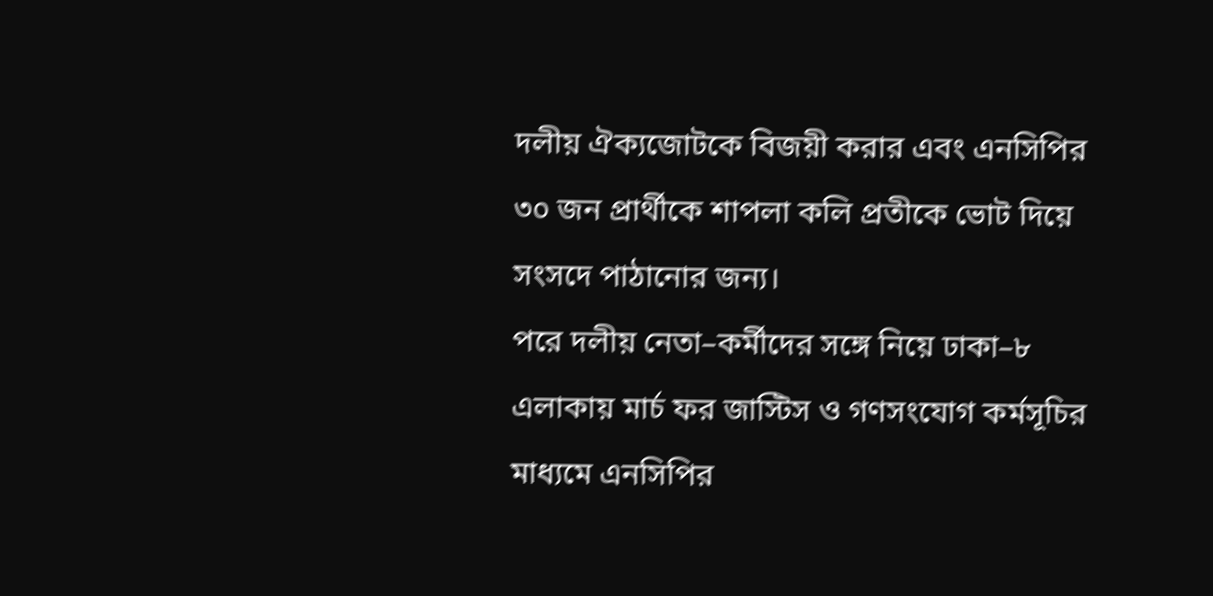দলীয় ঐক্যজোটকে বিজয়ী করার এবং এনসিপির ৩০ জন প্রার্থীকে শাপলা কলি প্রতীকে ভোট দিয়ে সংসদে পাঠানোর জন্য।
পরে দলীয় নেতা–কর্মীদের সঙ্গে নিয়ে ঢাকা–৮ এলাকায় মার্চ ফর জাস্টিস ও গণসংযোগ কর্মসূচির মাধ্যমে এনসিপির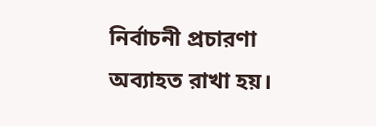নির্বাচনী প্রচারণা অব্যাহত রাখা হয়।